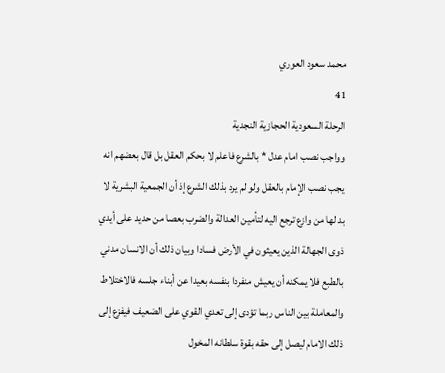محمد سعود العوري
41
الرحلة السعودية الحجازية النجدية
وواجب نصب امام عدل * بالشرع فاعلم لا بحكم العقل بل قال بعضهم انه يجب نصب الإمام بالعقل ولو لم يرد بذلك الشرع إذ أن الجمعية البشرية لا بد لها من وازع ترجع اليه لتأمين العدالة والضرب بعصا من حديد على أيدي ذوى الجهالة الذين يعيثون في الأرض فسادا وبيان ذلك أن الانسان مدني بالطبع فلا يمكنه أن يعيش منفردا بنفسه بعيدا عن أبناء جلسه فالاختلاط والمعاملة بين الناس ربما تؤدى إلى تعدي القوي على الضعيف فيفزع إلى ذلك الامام ليصل إلى حقه بقوة سلطانه المخول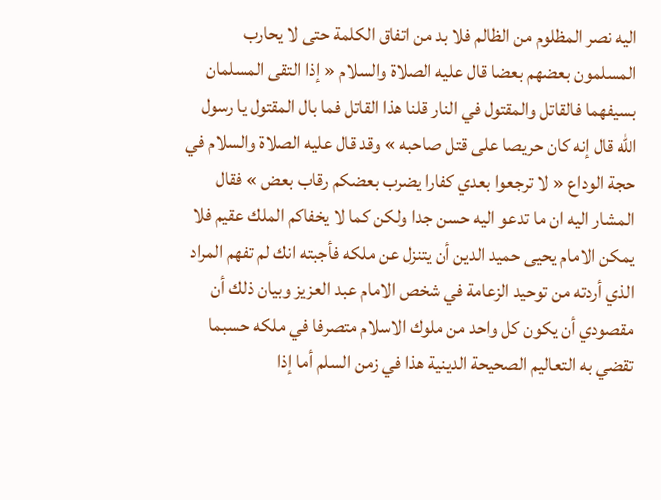اليه نصر المظلوم من الظالم فلا بد من اتفاق الكلمة حتى لا يحارب المسلمون بعضهم بعضا قال عليه الصلاة والسلام « إذا التقى المسلمان بسيفهما فالقاتل والمقتول في النار قلنا هذا القاتل فما بال المقتول يا رسول اللّه قال إنه كان حريصا على قتل صاحبه » وقد قال عليه الصلاة والسلام في حجة الوداع « لا ترجعوا بعدي كفارا يضرب بعضكم رقاب بعض » فقال المشار اليه ان ما تدعو اليه حسن جدا ولكن كما لا يخفاكم الملك عقيم فلا يمكن الامام يحيى حميد الدين أن يتنزل عن ملكه فأجبته انك لم تفهم المراد الذي أردته من توحيد الزعامة في شخص الامام عبد العزيز وبيان ذلك أن مقصودي أن يكون كل واحد من ملوك الاسلام متصرفا في ملكه حسبما تقضي به التعاليم الصحيحة الدينية هذا في زمن السلم أما إذا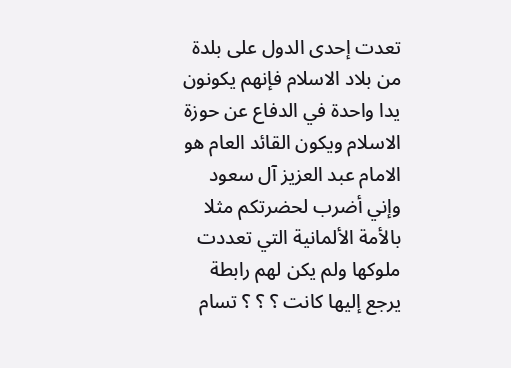تعدت إحدى الدول على بلدة من بلاد الاسلام فإنهم يكونون يدا واحدة في الدفاع عن حوزة الاسلام ويكون القائد العام هو الامام عبد العزيز آل سعود وإني أضرب لحضرتكم مثلا بالأمة الألمانية التي تعددت ملوكها ولم يكن لهم رابطة يرجع إليها كانت ؟ ؟ ؟ تسام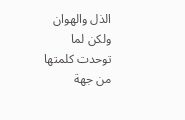الذل والهوان ولكن لما توحدت كلمتها من جهة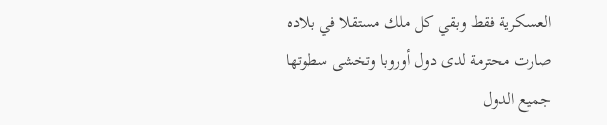العسكرية فقط وبقي كل ملك مستقلا في بلاده صارت محترمة لدى دول أوروبا وتخشى سطوتها جميع الدول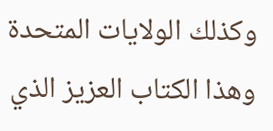وكذلك الولايات المتحدة وهذا الكتاب العزيز الذي